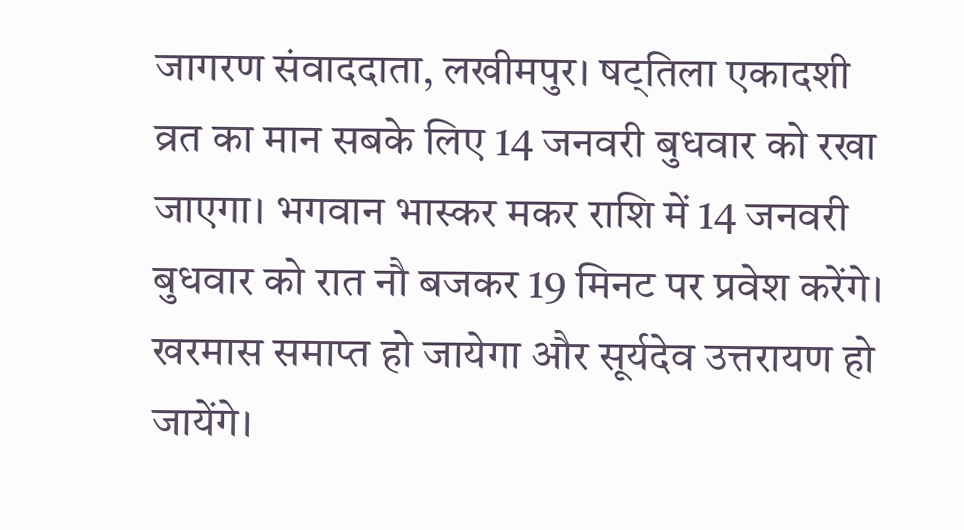जागरण संवाददाता, लखीमपुर। षट्तिला एकादशी व्रत का मान सबके लिए 14 जनवरी बुधवार को रखा जाएगा। भगवान भास्कर मकर राशि में 14 जनवरी बुधवार को रात नौ बजकर 19 मिनट पर प्रवेश करेंगे।
खरमास समाप्त हो जायेगा और सूर्यदेव उत्तरायण हो जायेंगे।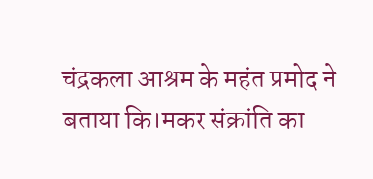चंद्रकला आश्रम के महंत प्रमोद ने बताया कि।मकर संक्रांति का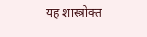यह शास्त्रोक्त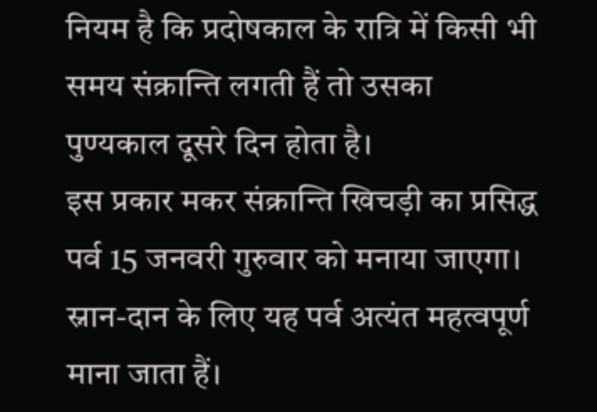नियम है कि प्रदोषकाल के रात्रि में किसी भी समय संक्रान्ति लगती हैं तो उसका पुण्यकाल दूसरे दिन होता है।
इस प्रकार मकर संक्रान्ति खिचड़ी का प्रसिद्ध पर्व 15 जनवरी गुरुवार को मनाया जाएगा। स्नान-दान के लिए यह पर्व अत्यंत महत्वपूर्ण माना जाता हैं।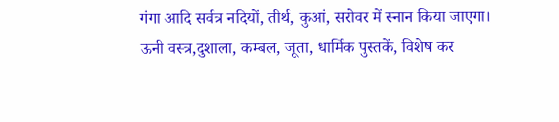गंगा आदि सर्वत्र नदियों, तीर्थ, कुआं, सरोवर में स्नान किया जाएगा।
ऊनी वस्त्र,दुशाला, कम्बल, जूता, धार्मिक पुस्तकें, विशेष कर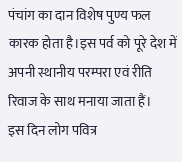पंचांग का दान विशेष पुण्य फल कारक होता है।इस पर्व को पूरे देश में अपनी स्थानीय परम्परा एवं रीति रिवाज के साथ मनाया जाता हैं।
इस दिन लोग पवित्र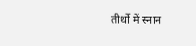तीर्थो में स्नान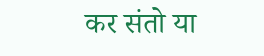कर संतो या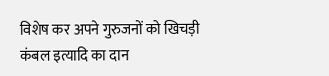विशेष कर अपने गुरुजनों को खिचड़ी कंबल इत्यादि का दान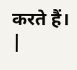करते हैं। |